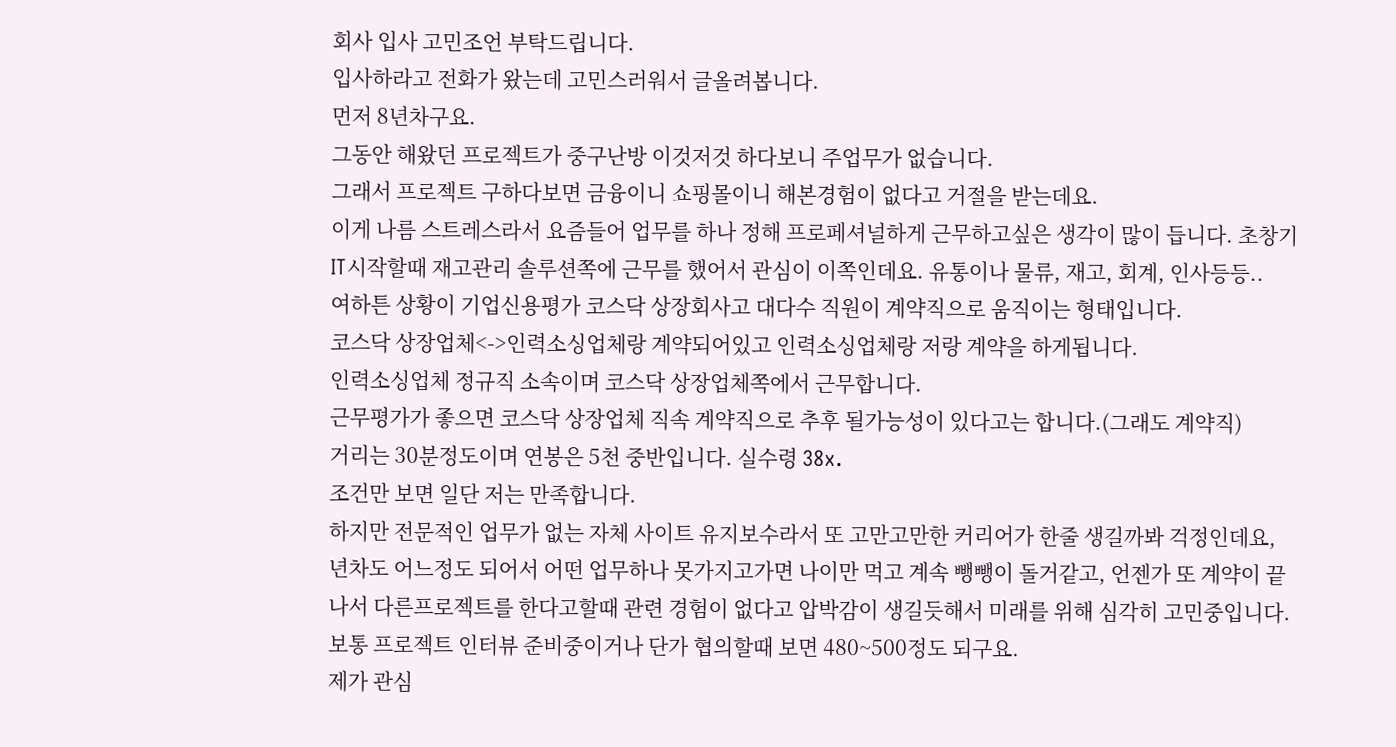회사 입사 고민조언 부탁드립니다.
입사하라고 전화가 왔는데 고민스러워서 글올려봅니다.
먼저 8년차구요.
그동안 해왔던 프로젝트가 중구난방 이것저것 하다보니 주업무가 없습니다.
그래서 프로젝트 구하다보면 금융이니 쇼핑몰이니 해본경험이 없다고 거절을 받는데요.
이게 나름 스트레스라서 요즘들어 업무를 하나 정해 프로페셔널하게 근무하고싶은 생각이 많이 듭니다. 초창기 IT시작할때 재고관리 솔루션쪽에 근무를 했어서 관심이 이쪽인데요. 유통이나 물류, 재고, 회계, 인사등등..
여하튼 상황이 기업신용평가 코스닥 상장회사고 대다수 직원이 계약직으로 움직이는 형태입니다.
코스닥 상장업체<->인력소싱업체랑 계약되어있고 인력소싱업체랑 저랑 계약을 하게됩니다.
인력소싱업체 정규직 소속이며 코스닥 상장업체쪽에서 근무합니다.
근무평가가 좋으면 코스닥 상장업체 직속 계약직으로 추후 될가능성이 있다고는 합니다.(그래도 계약직)
거리는 30분정도이며 연봉은 5천 중반입니다. 실수령 38x.
조건만 보면 일단 저는 만족합니다.
하지만 전문적인 업무가 없는 자체 사이트 유지보수라서 또 고만고만한 커리어가 한줄 생길까봐 걱정인데요, 년차도 어느정도 되어서 어떤 업무하나 못가지고가면 나이만 먹고 계속 뺑뺑이 돌거같고, 언젠가 또 계약이 끝나서 다른프로젝트를 한다고할때 관련 경험이 없다고 압박감이 생길듯해서 미래를 위해 심각히 고민중입니다.
보통 프로젝트 인터뷰 준비중이거나 단가 협의할때 보면 480~500정도 되구요.
제가 관심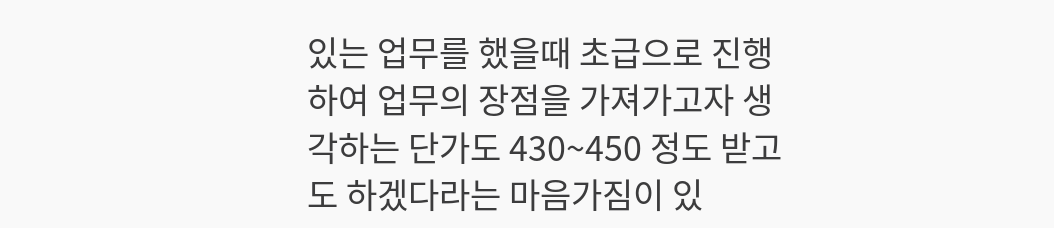있는 업무를 했을때 초급으로 진행하여 업무의 장점을 가져가고자 생각하는 단가도 430~450 정도 받고도 하겠다라는 마음가짐이 있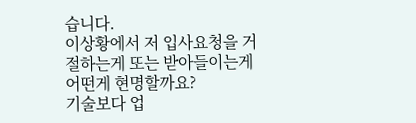습니다.
이상황에서 저 입사요청을 거절하는게 또는 받아들이는게 어떤게 현명할까요?
기술보다 업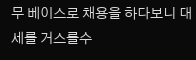무 베이스로 채용을 하다보니 대세를 거스를수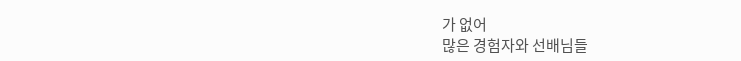가 없어
많은 경험자와 선배님들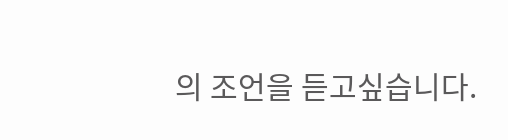의 조언을 듣고싶습니다.